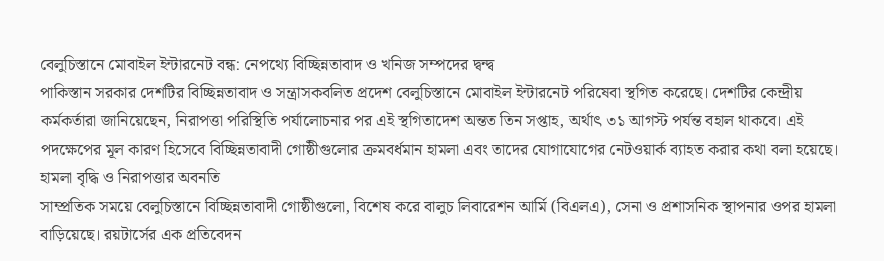বেলুচিস্তানে মোবাইল ইন্টারনেট বন্ধ: নেপথ্যে বিচ্ছিন্নতাবাদ ও খনিজ সম্পদের দ্বন্দ্ব
পাকিস্তান সরকার দেশটির বিচ্ছিন্নতাবাদ ও সন্ত্রাসকবলিত প্রদেশ বেলুচিস্তানে মোবাইল ইন্টারনেট পরিষেবা স্থগিত করেছে। দেশটির কেন্দ্রীয় কর্মকর্তারা জানিয়েছেন, নিরাপত্তা পরিস্থিতি পর্যালোচনার পর এই স্থগিতাদেশ অন্তত তিন সপ্তাহ, অর্থাৎ ৩১ আগস্ট পর্যন্ত বহাল থাকবে। এই পদক্ষেপের মূল কারণ হিসেবে বিচ্ছিন্নতাবাদী গোষ্ঠীগুলোর ক্রমবর্ধমান হামলা এবং তাদের যোগাযোগের নেটওয়ার্ক ব্যাহত করার কথা বলা হয়েছে।
হামলা বৃদ্ধি ও নিরাপত্তার অবনতি
সাম্প্রতিক সময়ে বেলুচিস্তানে বিচ্ছিন্নতাবাদী গোষ্ঠীগুলো, বিশেষ করে বালুচ লিবারেশন আর্মি (বিএলএ), সেনা ও প্রশাসনিক স্থাপনার ওপর হামলা বাড়িয়েছে। রয়টার্সের এক প্রতিবেদন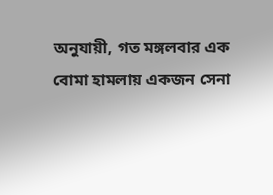অনুযায়ী, গত মঙ্গলবার এক বোমা হামলায় একজন সেনা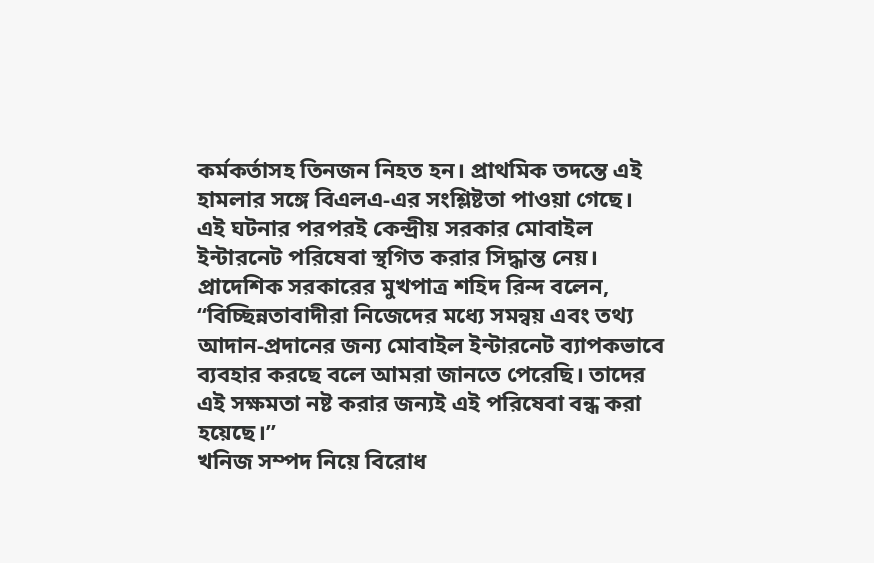কর্মকর্তাসহ তিনজন নিহত হন। প্রাথমিক তদন্তে এই হামলার সঙ্গে বিএলএ-এর সংশ্লিষ্টতা পাওয়া গেছে। এই ঘটনার পরপরই কেন্দ্রীয় সরকার মোবাইল ইন্টারনেট পরিষেবা স্থগিত করার সিদ্ধান্ত নেয়।
প্রাদেশিক সরকারের মুখপাত্র শহিদ রিন্দ বলেন, “বিচ্ছিন্নতাবাদীরা নিজেদের মধ্যে সমন্বয় এবং তথ্য আদান-প্রদানের জন্য মোবাইল ইন্টারনেট ব্যাপকভাবে ব্যবহার করছে বলে আমরা জানতে পেরেছি। তাদের এই সক্ষমতা নষ্ট করার জন্যই এই পরিষেবা বন্ধ করা হয়েছে।”
খনিজ সম্পদ নিয়ে বিরোধ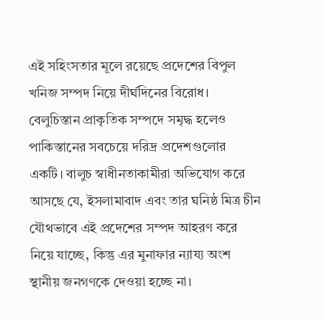এই সহিংসতার মূলে রয়েছে প্রদেশের বিপুল খনিজ সম্পদ নিয়ে দীর্ঘদিনের বিরোধ। বেলুচিস্তান প্রাকৃতিক সম্পদে সমৃদ্ধ হলেও পাকিস্তানের সবচেয়ে দরিদ্র প্রদেশগুলোর একটি। বালুচ স্বাধীনতাকামীরা অভিযোগ করে আসছে যে, ইসলামাবাদ এবং তার ঘনিষ্ঠ মিত্র চীন যৌথভাবে এই প্রদেশের সম্পদ আহরণ করে নিয়ে যাচ্ছে, কিন্তু এর মুনাফার ন্যায্য অংশ স্থানীয় জনগণকে দেওয়া হচ্ছে না।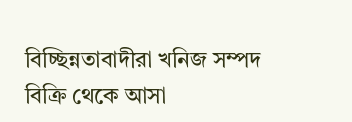বিচ্ছিন্নতাবাদীরা খনিজ সম্পদ বিক্রি থেকে আসা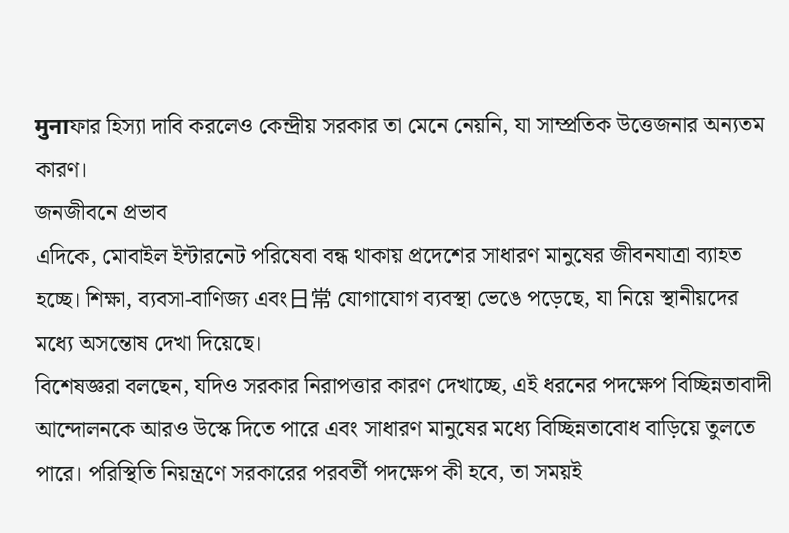मुनाফার হিস্যা দাবি করলেও কেন্দ্রীয় সরকার তা মেনে নেয়নি, যা সাম্প্রতিক উত্তেজনার অন্যতম কারণ।
জনজীবনে প্রভাব
এদিকে, মোবাইল ইন্টারনেট পরিষেবা বন্ধ থাকায় প্রদেশের সাধারণ মানুষের জীবনযাত্রা ব্যাহত হচ্ছে। শিক্ষা, ব্যবসা-বাণিজ্য এবং日常 যোগাযোগ ব্যবস্থা ভেঙে পড়েছে, যা নিয়ে স্থানীয়দের মধ্যে অসন্তোষ দেখা দিয়েছে।
বিশেষজ্ঞরা বলছেন, যদিও সরকার নিরাপত্তার কারণ দেখাচ্ছে, এই ধরনের পদক্ষেপ বিচ্ছিন্নতাবাদী আন্দোলনকে আরও উস্কে দিতে পারে এবং সাধারণ মানুষের মধ্যে বিচ্ছিন্নতাবোধ বাড়িয়ে তুলতে পারে। পরিস্থিতি নিয়ন্ত্রণে সরকারের পরবর্তী পদক্ষেপ কী হবে, তা সময়ই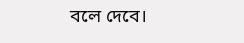বলে দেবে।